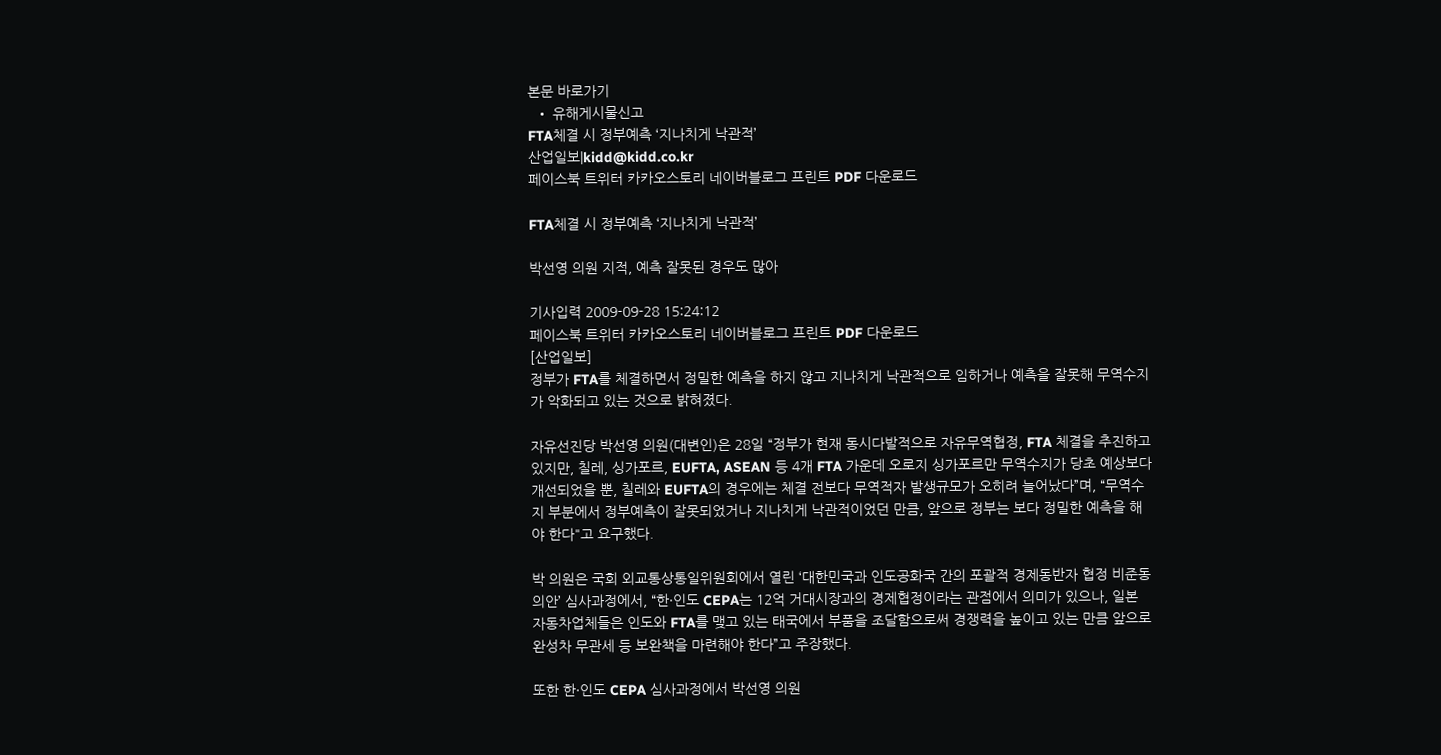본문 바로가기
  • 유해게시물신고
FTA체결 시 정부예측 ‘지나치게 낙관적’
산업일보|kidd@kidd.co.kr
페이스북 트위터 카카오스토리 네이버블로그 프린트 PDF 다운로드

FTA체결 시 정부예측 ‘지나치게 낙관적’

박선영 의원 지적, 예측 잘못된 경우도 많아

기사입력 2009-09-28 15:24:12
페이스북 트위터 카카오스토리 네이버블로그 프린트 PDF 다운로드
[산업일보]
정부가 FTA를 체결하면서 정밀한 예측을 하지 않고 지나치게 낙관적으로 임하거나 예측을 잘못해 무역수지가 악화되고 있는 것으로 밝혀졌다.

자유선진당 박선영 의원(대변인)은 28일 “정부가 현재 동시다발적으로 자유무역협정, FTA 체결을 추진하고 있지만, 칠레, 싱가포르, EUFTA, ASEAN 등 4개 FTA 가운데 오로지 싱가포르만 무역수지가 당초 예상보다 개선되었을 뿐, 칠레와 EUFTA의 경우에는 체결 전보다 무역적자 발생규모가 오히려 늘어났다”며, “무역수지 부분에서 정부예측이 잘못되었거나 지나치게 낙관적이었던 만큼, 앞으로 정부는 보다 정밀한 예측을 해야 한다"고 요구했다.

박 의원은 국회 외교통상통일위원회에서 열린 ‘대한민국과 인도공화국 간의 포괄적 경제동반자 협정 비준동의안’ 심사과정에서, “한·인도 CEPA는 12억 거대시장과의 경제협정이라는 관점에서 의미가 있으나, 일본 자동차업체들은 인도와 FTA를 맺고 있는 태국에서 부품을 조달함으로써 경쟁력을 높이고 있는 만큼 앞으로 완성차 무관세 등 보완책을 마련해야 한다”고 주장했다.

또한 한·인도 CEPA 심사과정에서 박선영 의원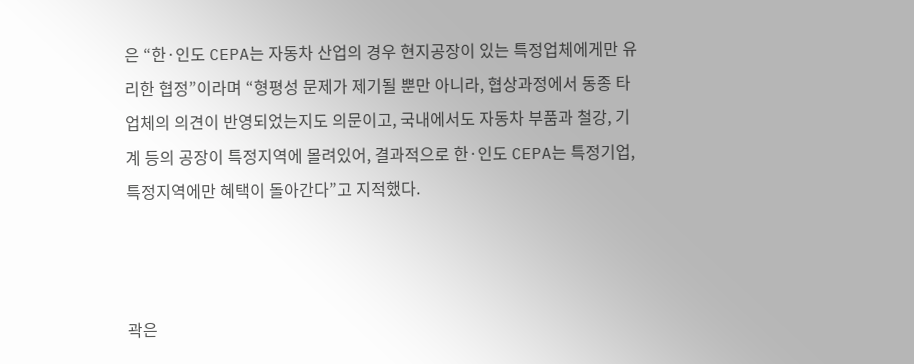은 “한·인도 CEPA는 자동차 산업의 경우 현지공장이 있는 특정업체에게만 유리한 협정”이라며 “형평성 문제가 제기될 뿐만 아니라, 협상과정에서 동종 타업체의 의견이 반영되었는지도 의문이고, 국내에서도 자동차 부품과 철강, 기계 등의 공장이 특정지역에 몰려있어, 결과적으로 한·인도 CEPA는 특정기업, 특정지역에만 혜택이 돌아간다”고 지적했다.



곽은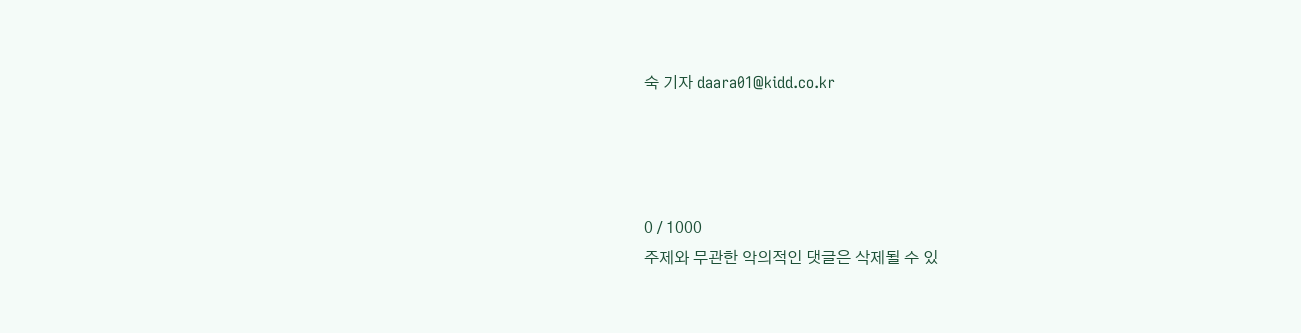숙 기자 daara01@kidd.co.kr




0 / 1000
주제와 무관한 악의적인 댓글은 삭제될 수 있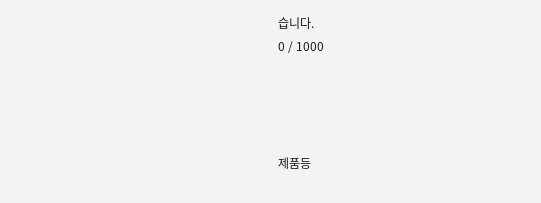습니다.
0 / 1000




제품등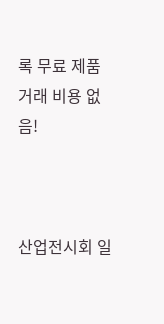록 무료 제품 거래 비용 없음!



산업전시회 일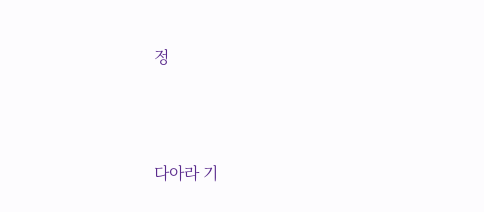정




다아라 기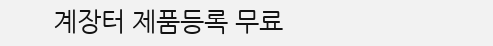계장터 제품등록 무료